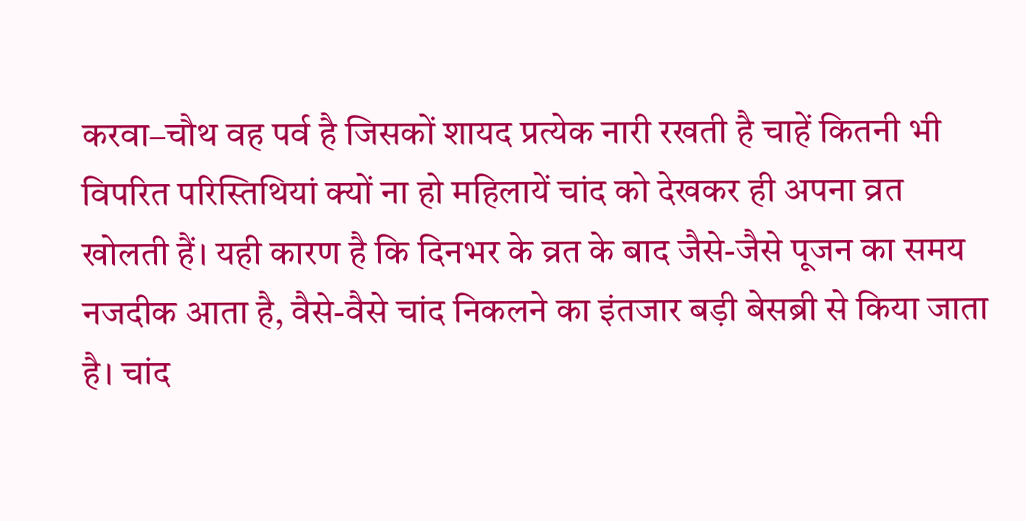करवा–चौथ वह पर्व है जिसकों शायद प्रत्येक नारी रखती है चाहें कितनी भी विपरित परिस्तिथियां क्यों ना हो महिलायें चांद को देखकर ही अपना व्रत खोलती हैं। यही कारण है कि दिनभर के व्रत के बाद जैसे-जैसे पूजन का समय नजदीक आता है, वैसे-वैसे चांद निकलने का इंतजार बड़ी बेसब्री से किया जाता है। चांद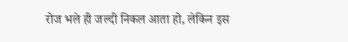रोज भले ही जल्दी निकल आता हो, लेकिन इस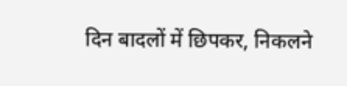दिन बादलों में छिपकर, निकलने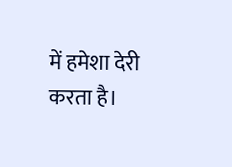में हमेशा देरी करता है।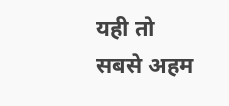यही तो सबसे अहम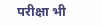परीक्षा भी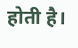होती है।